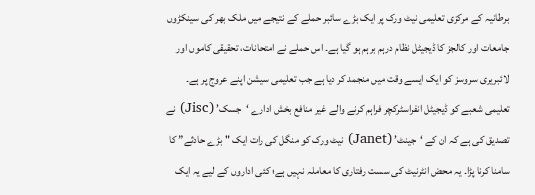برطانیہ کے مرکزی تعلیمی نیٹ ورک پر ایک بڑے سائبر حملے کے نتیجے میں ملک بھر کی سینکڑوں جامعات اور کالجز کا ڈیجیٹل نظام درہم برہم ہو گیا ہے۔ اس حملے نے امتحانات، تحقیقی کاموں اور لائبریری سروسز کو ایک ایسے وقت میں منجمد کر دیا ہے جب تعلیمی سیشن اپنے عروج پر ہے۔
تعلیمی شعبے کو ڈیجیٹل انفراسٹرکچر فراہم کرنے والے غیر منافع بخش ادارے ‘جسک’ (Jisc) نے تصدیق کی ہے کہ ان کے ‘جینٹ’ (Janet) نیٹ ورک کو منگل کی رات ایک "بڑے حادثے” کا سامنا کرنا پڑا۔ یہ محض انٹرنیٹ کی سست رفتاری کا معاملہ نہیں ہے؛ کئی اداروں کے لیے یہ ایک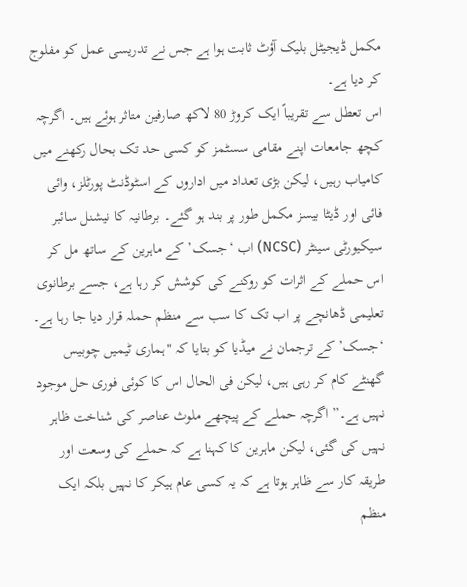مکمل ڈیجیٹل بلیک آؤٹ ثابت ہوا ہے جس نے تدریسی عمل کو مفلوج کر دیا ہے۔
اس تعطل سے تقریباً ایک کروڑ 80 لاکھ صارفین متاثر ہوئے ہیں۔ اگرچہ کچھ جامعات اپنے مقامی سسٹمز کو کسی حد تک بحال رکھنے میں کامیاب رہیں، لیکن بڑی تعداد میں اداروں کے اسٹوڈنٹ پورٹلز، وائی فائی اور ڈیٹا بیسز مکمل طور پر بند ہو گئے۔ برطانیہ کا نیشنل سائبر سیکیورٹی سینٹر (NCSC) اب ‘جسک’ کے ماہرین کے ساتھ مل کر اس حملے کے اثرات کو روکنے کی کوشش کر رہا ہے، جسے برطانوی تعلیمی ڈھانچے پر اب تک کا سب سے منظم حملہ قرار دیا جا رہا ہے۔
‘جسک’ کے ترجمان نے میڈیا کو بتایا کہ "ہماری ٹیمیں چوبیس گھنٹے کام کر رہی ہیں، لیکن فی الحال اس کا کوئی فوری حل موجود نہیں ہے۔” اگرچہ حملے کے پیچھے ملوث عناصر کی شناخت ظاہر نہیں کی گئی، لیکن ماہرین کا کہنا ہے کہ حملے کی وسعت اور طریقہ کار سے ظاہر ہوتا ہے کہ یہ کسی عام ہیکر کا نہیں بلکہ ایک منظم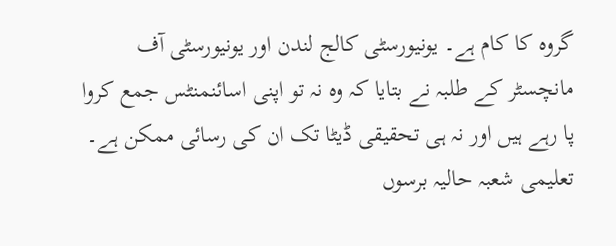گروہ کا کام ہے۔ یونیورسٹی کالج لندن اور یونیورسٹی آف مانچسٹر کے طلبہ نے بتایا کہ وہ نہ تو اپنی اسائنمنٹس جمع کروا پا رہے ہیں اور نہ ہی تحقیقی ڈیٹا تک ان کی رسائی ممکن ہے۔
تعلیمی شعبہ حالیہ برسوں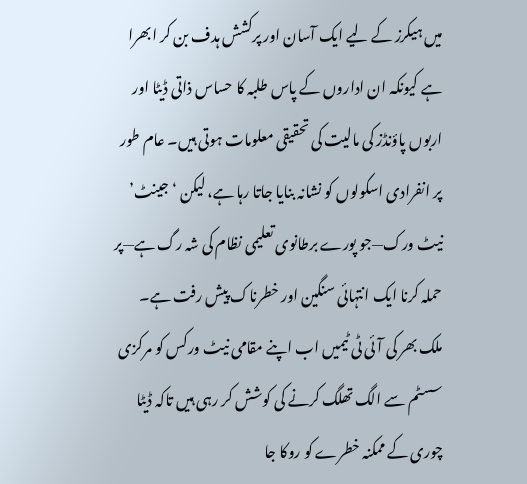میں ہیکرز کے لیے ایک آسان اور پرکشش ہدف بن کر ابھرا ہے کیونکہ ان اداروں کے پاس طلبہ کا حساس ذاتی ڈیٹا اور اربوں پاؤنڈز کی مالیت کی تحقیقی معلومات ہوتی ہیں۔ عام طور پر انفرادی اسکولوں کو نشانہ بنایا جاتا رہا ہے، لیکن ‘جینٹ’ نیٹ ورک—جو پورے برطانوی تعلیمی نظام کی شہ رگ ہے—پر حملہ کرنا ایک انتہائی سنگین اور خطرناک پیش رفت ہے۔
ملک بھر کی آئی ٹی ٹیمیں اب اپنے مقامی نیٹ ورکس کو مرکزی سسٹم سے الگ تھلگ کرنے کی کوشش کر رہی ہیں تاکہ ڈیٹا چوری کے ممکنہ خطرے کو روکا جا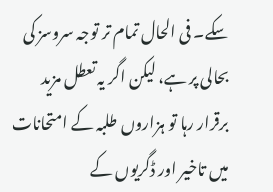سکے۔ فی الحال تمام تر توجہ سروسز کی بحالی پر ہے، لیکن اگر یہ تعطل مزید برقرار رہا تو ہزاروں طلبہ کے امتحانات میں تاخیر اور ڈگریوں کے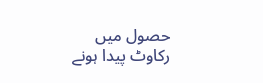حصول میں رکاوٹ پیدا ہونے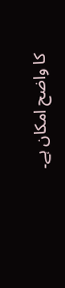کا واضح امکان ہے۔